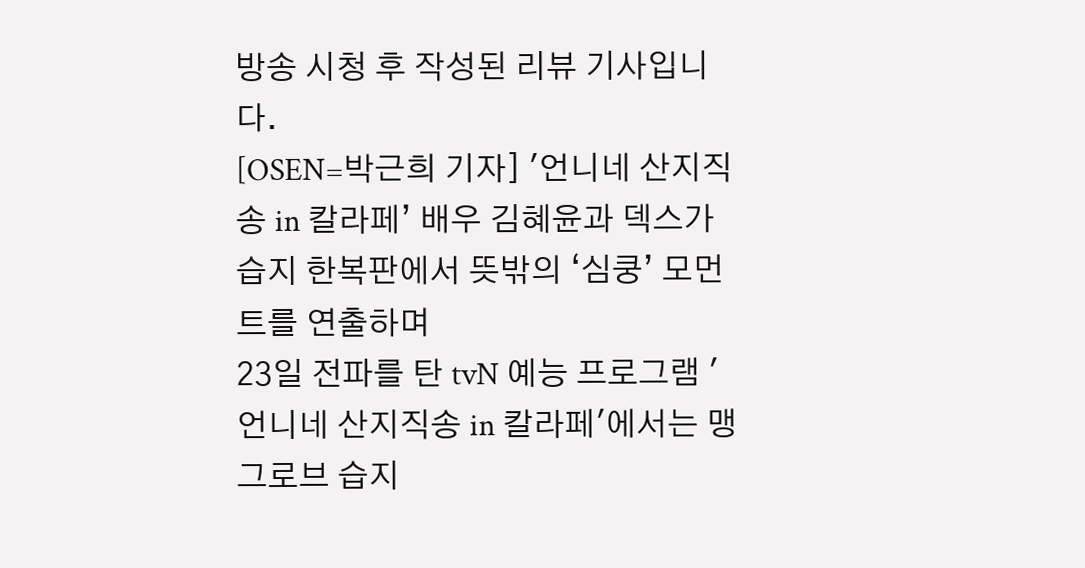방송 시청 후 작성된 리뷰 기사입니다.
[OSEN=박근희 기자] '언니네 산지직송 in 칼라페’ 배우 김혜윤과 덱스가 습지 한복판에서 뜻밖의 ‘심쿵’ 모먼트를 연출하며
23일 전파를 탄 tvN 예능 프로그램 '언니네 산지직송 in 칼라페'에서는 맹그로브 습지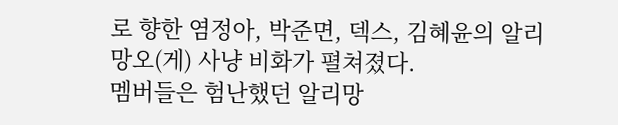로 향한 염정아, 박준면, 덱스, 김혜윤의 알리망오(게) 사냥 비화가 펼쳐졌다.
멤버들은 험난했던 알리망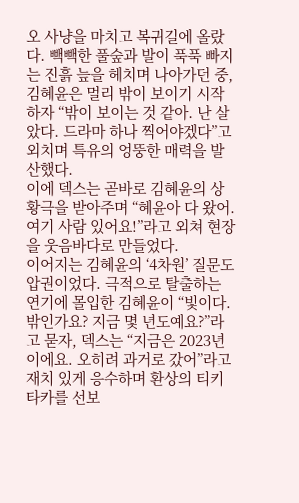오 사냥을 마치고 복귀길에 올랐다. 빽빽한 풀숲과 발이 푹푹 빠지는 진흙 늪을 헤치며 나아가던 중, 김혜윤은 멀리 밖이 보이기 시작하자 “밖이 보이는 것 같아. 난 살았다. 드라마 하나 찍어야겠다”고 외치며 특유의 엉뚱한 매력을 발산했다.
이에 덱스는 곧바로 김혜윤의 상황극을 받아주며 “혜윤아 다 왔어. 여기 사람 있어요!”라고 외쳐 현장을 웃음바다로 만들었다.
이어지는 김혜윤의 ‘4차원’ 질문도 압권이었다. 극적으로 탈출하는 연기에 몰입한 김혜윤이 “빛이다. 밖인가요? 지금 몇 년도예요?”라고 묻자, 덱스는 “지금은 2023년이에요. 오히려 과거로 갔어”라고 재치 있게 응수하며 환상의 티키타카를 선보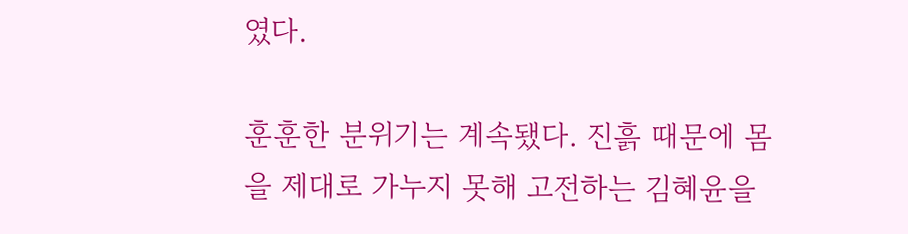였다.

훈훈한 분위기는 계속됐다. 진흙 때문에 몸을 제대로 가누지 못해 고전하는 김혜윤을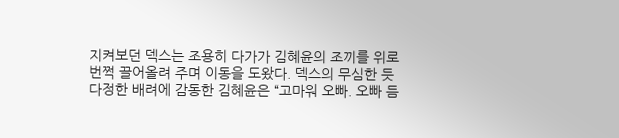지켜보던 덱스는 조용히 다가가 김혜윤의 조끼를 위로 번쩍 끌어올려 주며 이동을 도왔다. 덱스의 무심한 듯 다정한 배려에 감동한 김혜윤은 “고마워 오빠. 오빠 듬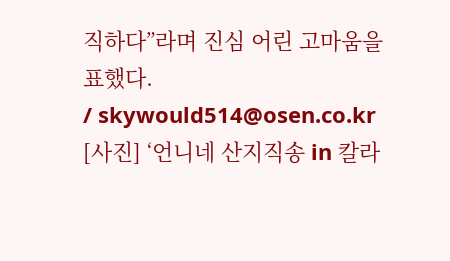직하다”라며 진심 어린 고마움을 표했다.
/ skywould514@osen.co.kr
[사진] ‘언니네 산지직송 in 칼라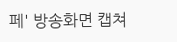페' 방송화면 캡쳐